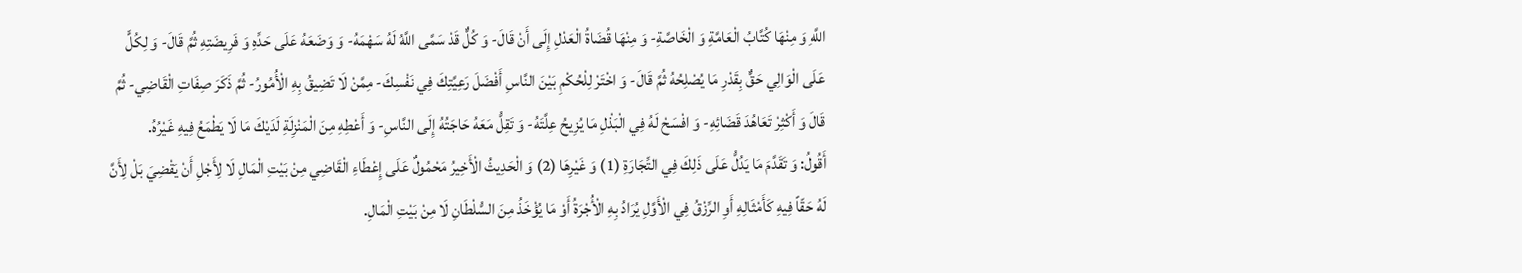اللَّهِ وَ مِنْهَا كُتَّابُ الْعَامَّةِ وَ الْخَاصَّةِ- وَ مِنْهَا قُضَاةُ الْعَدْلِ إِلَى أَنْ قَالَ- وَ كُلٌّ قَدْ سَمَّى اللَّهُ لَهُ سَهْمَهُ- وَ وَضَعَهُ عَلَى حَدِّهِ وَ فَرِيضَتِهِ ثُمَّ قَالَ- وَ لِكُلٍّ عَلَى الْوَالِي حَقٌّ بِقَدْرِ مَا يُصْلِحُهُ ثُمَّ قَالَ- وَ اخْتَرْ لِلْحُكْمِ بَيْنَ النَّاسِ أَفْضَلَ رَعِيَّتِكَ فِي نَفْسِكَ- مِمَّنْ لَا تَضِيقُ بِهِ الْأُمُورُ- ثُمَّ ذَكَرَ صِفَاتِ الْقَاضِي- ثُمَّ قَالَ وَ أَكْثِرْ تَعَاهُدَ قَضَائِهِ- وَ افْسَحْ لَهُ فِي الْبَذْلِ مَا يُزِيحُ عِلَّتَهُ- وَ تَقِلُّ مَعَهُ حَاجَتُهُ إِلَى النَّاسِ- وَ أَعْطِهِ مِنَ الْمَنْزِلَةِ لَدَيْكَ مَا لَا يَطْمَعُ فِيهِ غَيْرُهُ.
أَقُولُ: وَ تَقَدَّمَ مَا يَدُلُّ عَلَى ذَلِكَ فِي التِّجَارَةِ (1) وَ غَيْرِهَا (2) وَ الْحَدِيثُ الْأَخِيرُ مَحْمُولٌ عَلَى إِعْطَاءِ الْقَاضِي مِنْ بَيْتِ الْمَالِ لَا لِأَجْلِ أَنْ يَقْضِيَ بَلْ لِأَنَّ لَهُ حَقّاً فِيهِ كَأَمْثَالِهِ أَوِ الرِّزْقُ فِي الْأَوَّلِ يُرَادُ بِهِ الْأُجْرَةُ أَوْ مَا يُؤْخَذُ مِنَ السُّلْطَانِ لَا مِنْ بَيْتِ الْمَالِ.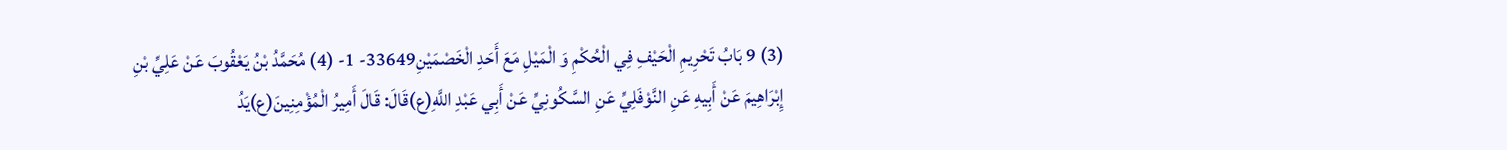(3) 9 بَابُ تَحْرِيمِ الْحَيْفِ فِي الْحُكْمِ وَ الْمَيْلِ مَعَ أَحَدِ الْخَصْمَيْنِ33649- 1- (4) مُحَمَّدُ بْنُ يَعْقُوبَ عَنْ عَلِيِّ بْنِ إِبْرَاهِيمَ عَنْ أَبِيهِ عَنِ النَّوْفَلِيِّ عَنِ السَّكُونِيِّ عَنْ أَبِي عَبْدِ اللَّهِ(ع)قَالَ: قَالَ أَمِيرُ الْمُؤْمِنِينَ(ع)يَدُ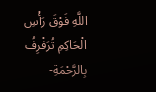اللَّهِ فَوْقَ رَأْسِ الْحَاكِمِ تُرَفْرِفُ بِالرَّحْمَةِ-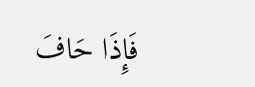فَإِذَا حَافَ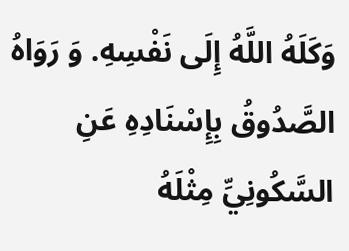وَكَلَهُ اللَّهُ إِلَى نَفْسِهِ. وَ رَوَاهُ الصَّدُوقُ بِإِسْنَادِهِ عَنِ السَّكُونِيِّ مِثْلَهُ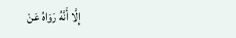إِلَّا أَنَّهُ رَوَاهُ عَنْ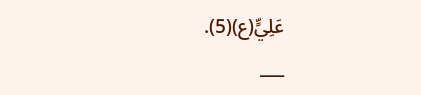عَلِيٍّ(ع)(5).
___